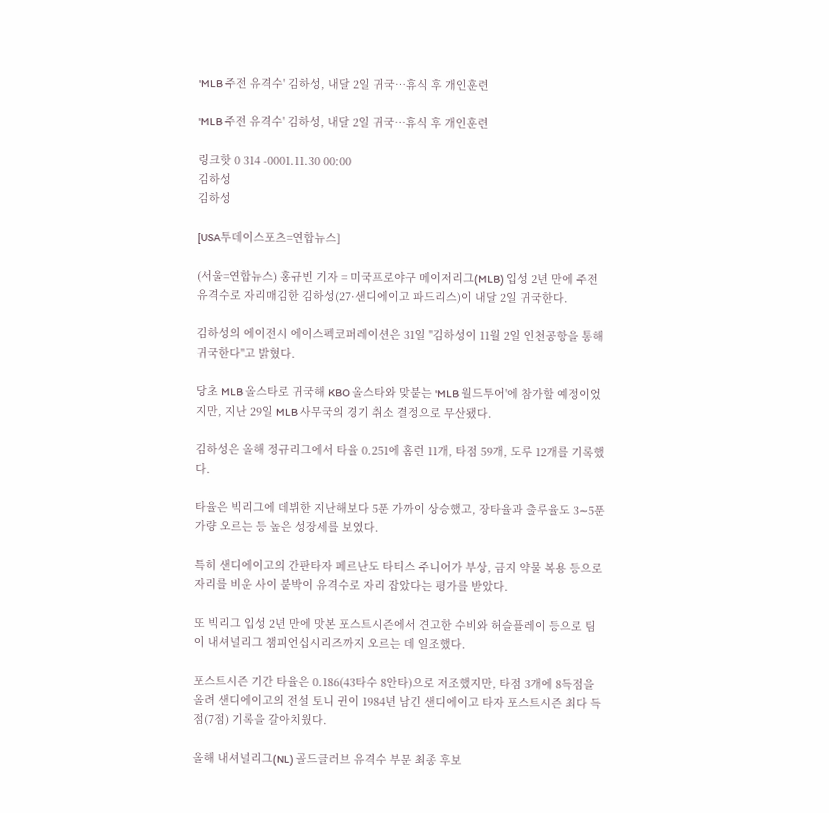'MLB 주전 유격수' 김하성, 내달 2일 귀국…휴식 후 개인훈련

'MLB 주전 유격수' 김하성, 내달 2일 귀국…휴식 후 개인훈련

링크핫 0 314 -0001.11.30 00:00
김하성
김하성

[USA투데이스포츠=연합뉴스]

(서울=연합뉴스) 홍규빈 기자 = 미국프로야구 메이저리그(MLB) 입성 2년 만에 주전 유격수로 자리매김한 김하성(27·샌디에이고 파드리스)이 내달 2일 귀국한다.

김하성의 에이전시 에이스펙코퍼레이션은 31일 "김하성이 11월 2일 인천공항을 통해 귀국한다"고 밝혔다.

당초 MLB 올스타로 귀국해 KBO 올스타와 맞붙는 'MLB 월드투어'에 참가할 예정이었지만, 지난 29일 MLB 사무국의 경기 취소 결정으로 무산됐다.

김하성은 올해 정규리그에서 타율 0.251에 홈런 11개, 타점 59개, 도루 12개를 기록했다.

타율은 빅리그에 데뷔한 지난해보다 5푼 가까이 상승했고, 장타율과 출루율도 3∼5푼가량 오르는 등 높은 성장세를 보였다.

특히 샌디에이고의 간판타자 페르난도 타티스 주니어가 부상, 금지 약물 복용 등으로 자리를 비운 사이 붙박이 유격수로 자리 잡았다는 평가를 받았다.

또 빅리그 입성 2년 만에 맛본 포스트시즌에서 견고한 수비와 허슬플레이 등으로 팀이 내셔널리그 챔피언십시리즈까지 오르는 데 일조했다.

포스트시즌 기간 타율은 0.186(43타수 8안타)으로 저조했지만, 타점 3개에 8득점을 올려 샌디에이고의 전설 토니 귄이 1984년 남긴 샌디에이고 타자 포스트시즌 최다 득점(7점) 기록을 갈아치웠다.

올해 내셔널리그(NL) 골드글러브 유격수 부문 최종 후보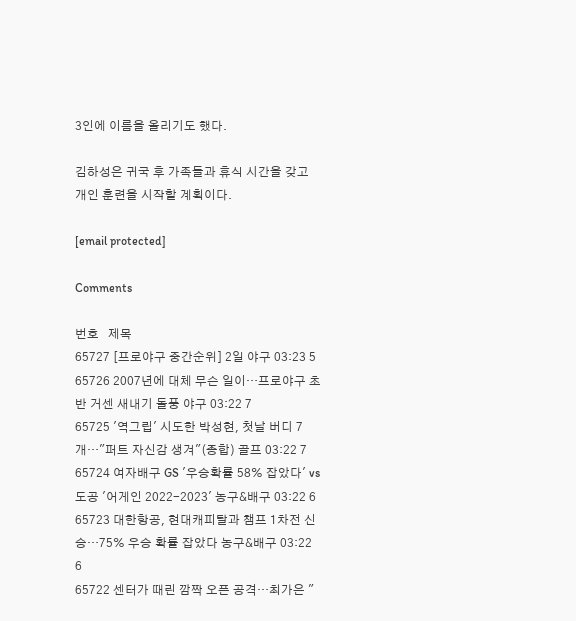3인에 이름을 올리기도 했다.

김하성은 귀국 후 가족들과 휴식 시간을 갖고 개인 훈련을 시작할 계획이다.

[email protected]

Comments

번호   제목
65727 [프로야구 중간순위] 2일 야구 03:23 5
65726 2007년에 대체 무슨 일이…프로야구 초반 거센 새내기 돌풍 야구 03:22 7
65725 '역그립' 시도한 박성현, 첫날 버디 7개…"퍼트 자신감 생겨"(종합) 골프 03:22 7
65724 여자배구 GS '우승확률 58% 잡았다' vs 도공 '어게인 2022-2023' 농구&배구 03:22 6
65723 대한항공, 현대캐피탈과 챔프 1차전 신승…75% 우승 확률 잡았다 농구&배구 03:22 6
65722 센터가 때린 깜짝 오픈 공격…최가은 "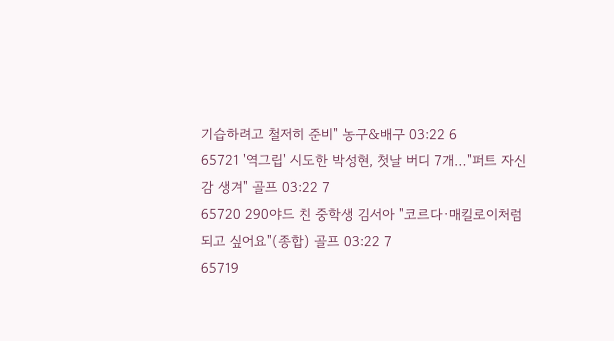기습하려고 철저히 준비" 농구&배구 03:22 6
65721 '역그립' 시도한 박성현, 첫날 버디 7개…"퍼트 자신감 생겨" 골프 03:22 7
65720 290야드 친 중학생 김서아 "코르다·매킬로이처럼 되고 싶어요"(종합) 골프 03:22 7
65719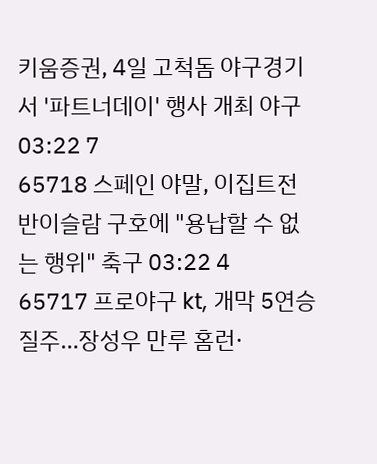키움증권, 4일 고척돔 야구경기서 '파트너데이' 행사 개최 야구 03:22 7
65718 스페인 야말, 이집트전 반이슬람 구호에 "용납할 수 없는 행위" 축구 03:22 4
65717 프로야구 kt, 개막 5연승 질주…장성우 만루 홈런·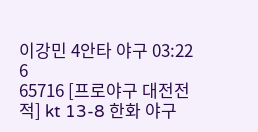이강민 4안타 야구 03:22 6
65716 [프로야구 대전전적] kt 13-8 한화 야구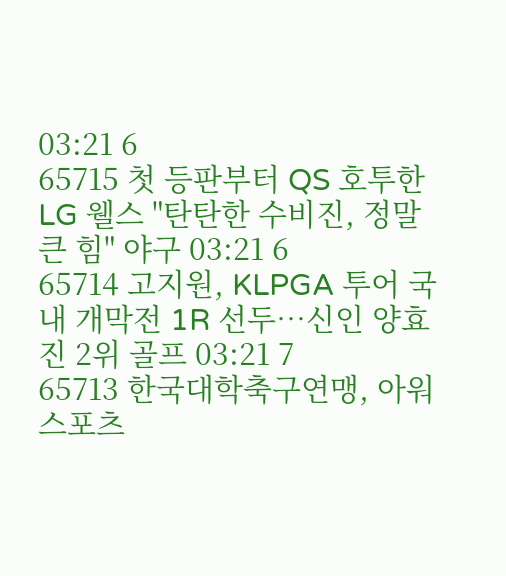03:21 6
65715 첫 등판부터 QS 호투한 LG 웰스 "탄탄한 수비진, 정말 큰 힘" 야구 03:21 6
65714 고지원, KLPGA 투어 국내 개막전 1R 선두…신인 양효진 2위 골프 03:21 7
65713 한국대학축구연맹, 아워스포츠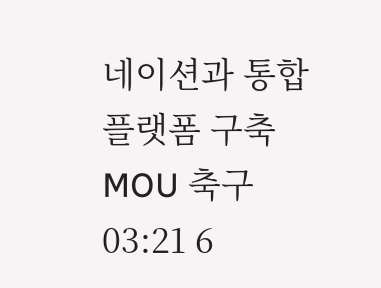네이션과 통합 플랫폼 구축 MOU 축구 03:21 6